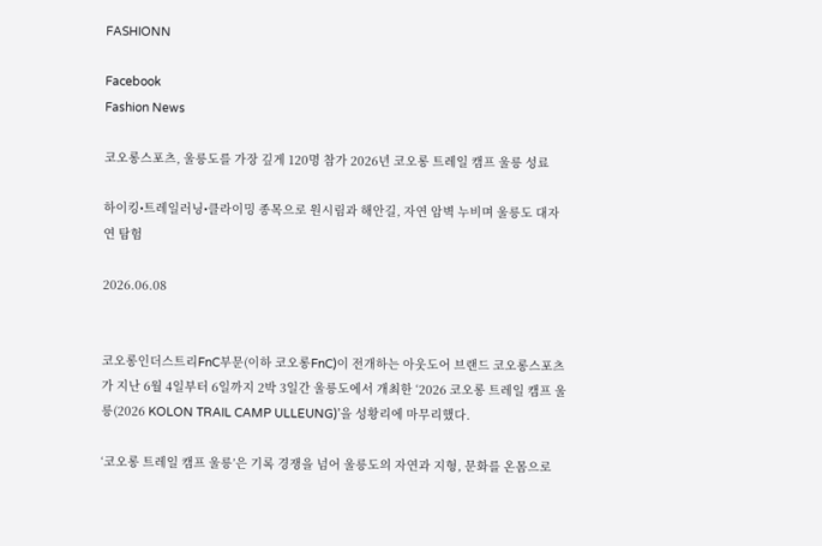FASHIONN

Facebook
Fashion News

코오롱스포츠, 울릉도를 가장 깊게 120명 참가 2026년 코오롱 트레일 캠프 울릉 성료

하이킹•트레일러닝•클라이밍 종목으로 원시림과 해안길, 자연 암벽 누비며 울릉도 대자연 탐험

2026.06.08


코오롱인더스트리FnC부문(이하 코오롱FnC)이 전개하는 아웃도어 브랜드 코오롱스포츠가 지난 6월 4일부터 6일까지 2박 3일간 울릉도에서 개최한 ‘2026 코오롱 트레일 캠프 울릉(2026 KOLON TRAIL CAMP ULLEUNG)’을 성황리에 마무리했다.

‘코오롱 트레일 캠프 울릉’은 기록 경쟁을 넘어 울릉도의 자연과 지형, 문화를 온몸으로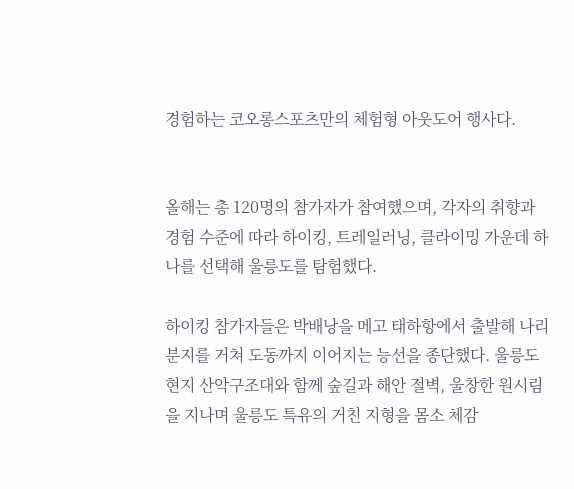경험하는 코오롱스포츠만의 체험형 아웃도어 행사다.


올해는 총 120명의 참가자가 참여했으며, 각자의 취향과 경험 수준에 따라 하이킹, 트레일러닝, 클라이밍 가운데 하나를 선택해 울릉도를 탐험했다.

하이킹 참가자들은 박배낭을 메고 태하항에서 출발해 나리분지를 거쳐 도동까지 이어지는 능선을 종단했다. 울릉도 현지 산악구조대와 함께 숲길과 해안 절벽, 울창한 원시림을 지나며 울릉도 특유의 거친 지형을 몸소 체감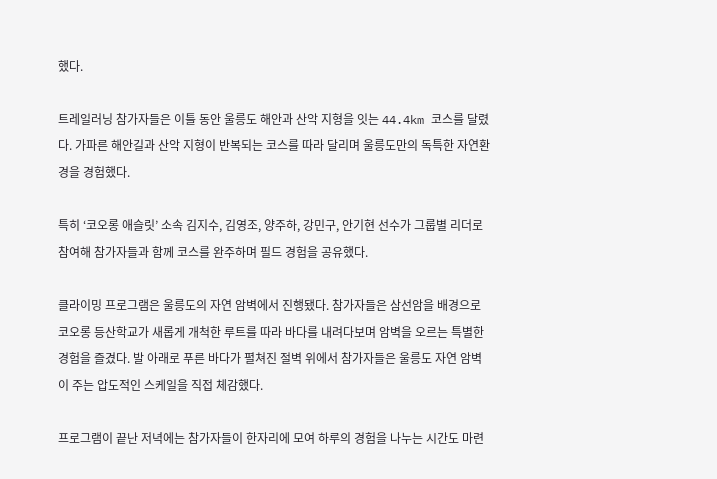했다.

트레일러닝 참가자들은 이틀 동안 울릉도 해안과 산악 지형을 잇는 44.4km 코스를 달렸다. 가파른 해안길과 산악 지형이 반복되는 코스를 따라 달리며 울릉도만의 독특한 자연환경을 경험했다.

특히 ‘코오롱 애슬릿’ 소속 김지수, 김영조, 양주하, 강민구, 안기현 선수가 그룹별 리더로 참여해 참가자들과 함께 코스를 완주하며 필드 경험을 공유했다.

클라이밍 프로그램은 울릉도의 자연 암벽에서 진행됐다. 참가자들은 삼선암을 배경으로 코오롱 등산학교가 새롭게 개척한 루트를 따라 바다를 내려다보며 암벽을 오르는 특별한 경험을 즐겼다. 발 아래로 푸른 바다가 펼쳐진 절벽 위에서 참가자들은 울릉도 자연 암벽이 주는 압도적인 스케일을 직접 체감했다.

프로그램이 끝난 저녁에는 참가자들이 한자리에 모여 하루의 경험을 나누는 시간도 마련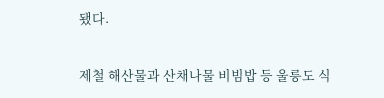됐다.

제철 해산물과 산채나물 비빔밥 등 울릉도 식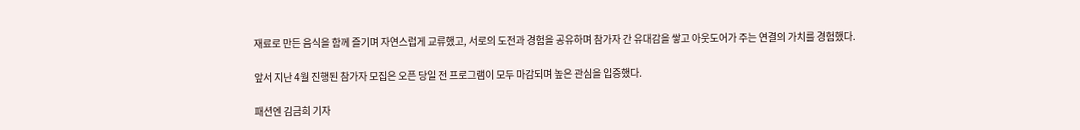재료로 만든 음식을 함께 즐기며 자연스럽게 교류했고, 서로의 도전과 경험을 공유하며 참가자 간 유대감을 쌓고 아웃도어가 주는 연결의 가치를 경험했다.

앞서 지난 4월 진행된 참가자 모집은 오픈 당일 전 프로그램이 모두 마감되며 높은 관심을 입증했다.

패션엔 김금희 기자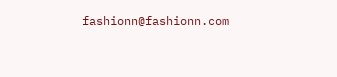fashionn@fashionn.com